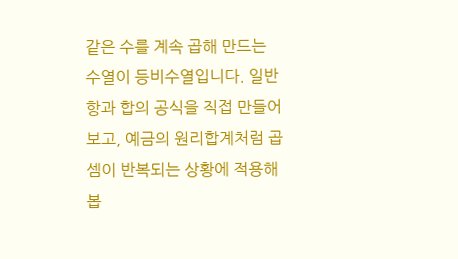같은 수를 계속 곱해 만드는 수열이 등비수열입니다. 일반항과 합의 공식을 직접 만들어 보고, 예금의 원리합계처럼 곱셈이 반복되는 상황에 적용해 봅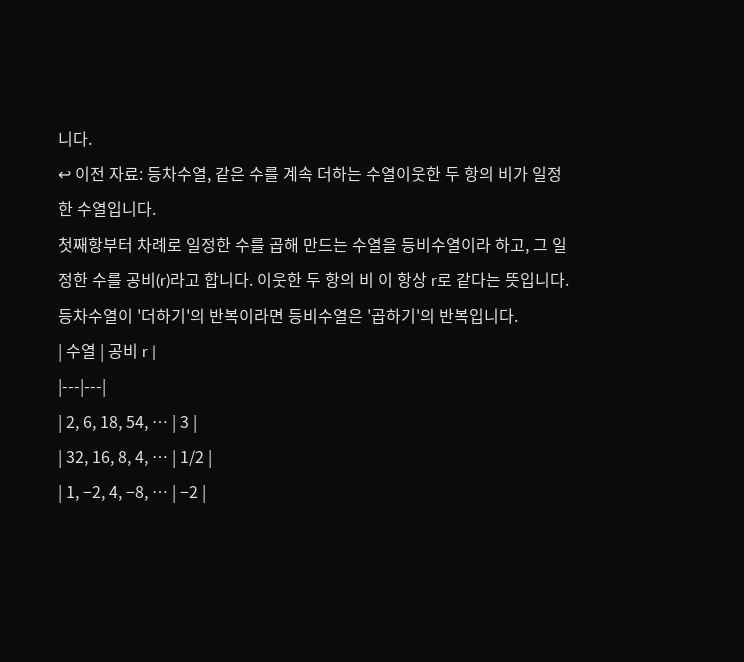니다.
↩ 이전 자료: 등차수열, 같은 수를 계속 더하는 수열이웃한 두 항의 비가 일정한 수열입니다.
첫째항부터 차례로 일정한 수를 곱해 만드는 수열을 등비수열이라 하고, 그 일정한 수를 공비(r)라고 합니다. 이웃한 두 항의 비 이 항상 r로 같다는 뜻입니다. 등차수열이 '더하기'의 반복이라면 등비수열은 '곱하기'의 반복입니다.
| 수열 | 공비 r |
|---|---|
| 2, 6, 18, 54, … | 3 |
| 32, 16, 8, 4, … | 1/2 |
| 1, −2, 4, −8, … | −2 |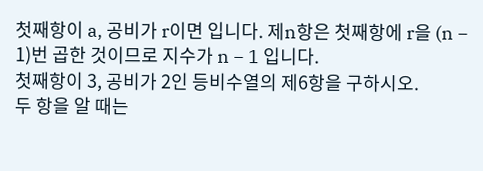첫째항이 a, 공비가 r이면 입니다. 제n항은 첫째항에 r을 (n − 1)번 곱한 것이므로 지수가 n − 1 입니다.
첫째항이 3, 공비가 2인 등비수열의 제6항을 구하시오.
두 항을 알 때는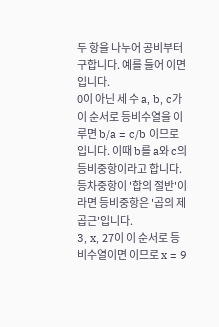두 항을 나누어 공비부터 구합니다. 예를 들어 이면 입니다.
0이 아닌 세 수 a, b, c가 이 순서로 등비수열을 이루면 b/a = c/b 이므로 입니다. 이때 b를 a와 c의 등비중항이라고 합니다. 등차중항이 '합의 절반'이라면 등비중항은 '곱의 제곱근'입니다.
3, x, 27이 이 순서로 등비수열이면 이므로 x = 9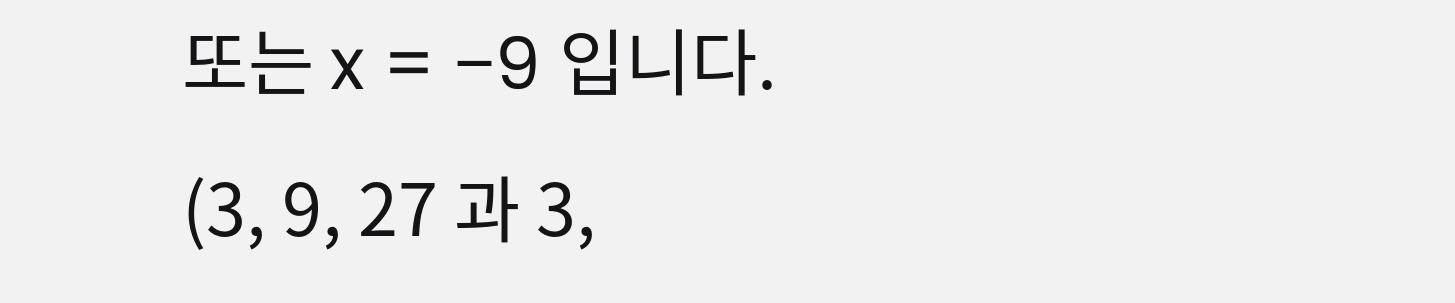또는 x = −9 입니다. (3, 9, 27 과 3,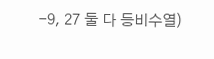−9, 27 둘 다 등비수열)